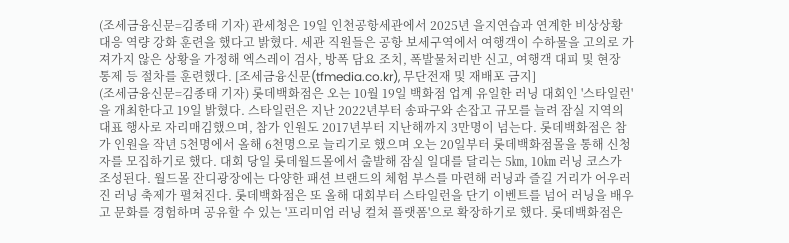(조세금융신문=김종태 기자) 관세청은 19일 인천공항세관에서 2025년 을지연습과 연계한 비상상황 대응 역량 강화 훈련을 했다고 밝혔다. 세관 직원들은 공항 보세구역에서 여행객이 수하물을 고의로 가져가지 않은 상황을 가정해 엑스레이 검사, 방폭 담요 조치, 폭발물처리반 신고, 여행객 대피 및 현장 통제 등 절차를 훈련했다. [조세금융신문(tfmedia.co.kr), 무단전재 및 재배포 금지]
(조세금융신문=김종태 기자) 롯데백화점은 오는 10월 19일 백화점 업계 유일한 러닝 대회인 '스타일런'을 개최한다고 19일 밝혔다. 스타일런은 지난 2022년부터 송파구와 손잡고 규모를 늘려 잠실 지역의 대표 행사로 자리매김했으며, 참가 인원도 2017년부터 지난해까지 3만명이 넘는다. 롯데백화점은 참가 인원을 작년 5천명에서 올해 6천명으로 늘리기로 했으며 오는 20일부터 롯데백화점몰을 통해 신청자를 모집하기로 했다. 대회 당일 롯데월드몰에서 출발해 잠실 일대를 달리는 5㎞, 10㎞ 러닝 코스가 조성된다. 월드몰 잔디광장에는 다양한 패션 브랜드의 체험 부스를 마련해 러닝과 즐길 거리가 어우러진 러닝 축제가 펼쳐진다. 롯데백화점은 또 올해 대회부터 스타일런을 단기 이벤트를 넘어 러닝을 배우고 문화를 경험하며 공유할 수 있는 '프리미엄 러닝 컬쳐 플랫폼'으로 확장하기로 했다. 롯데백화점은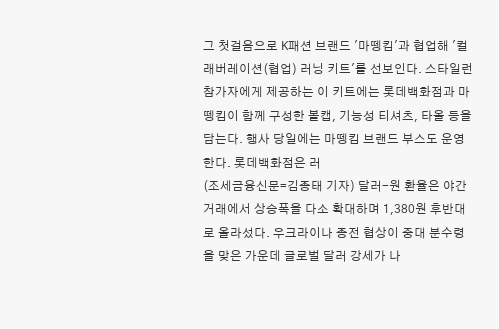그 첫걸음으로 K패션 브랜드 '마뗑킴'과 협업해 '컬래버레이션(협업) 러닝 키트'를 선보인다. 스타일런 참가자에게 제공하는 이 키트에는 롯데백화점과 마뗑킴이 함께 구성한 볼캡, 기능성 티셔츠, 타올 등을 담는다. 행사 당일에는 마뗑킴 브랜드 부스도 운영한다. 롯데백화점은 러
(조세금융신문=김종태 기자) 달러-원 환율은 야간 거래에서 상승폭을 다소 확대하며 1,380원 후반대로 올라섰다. 우크라이나 종전 협상이 중대 분수령을 맞은 가운데 글로벌 달러 강세가 나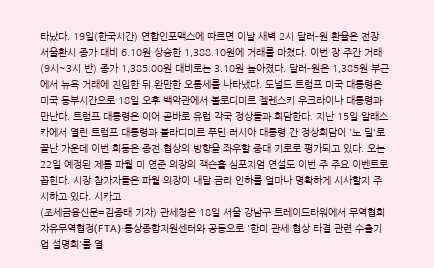타났다. 19일(한국시간) 연합인포맥스에 따르면 이날 새벽 2시 달러-원 환율은 전장 서울환시 종가 대비 6.10원 상승한 1,388.10원에 거래를 마쳤다. 이번 장 주간 거래(9시~3시 반) 종가 1,385.00원 대비로는 3.10원 높아졌다. 달러-원은 1,385원 부근에서 뉴욕 거래에 진입한 뒤 완만한 오름세를 나타냈다. 도널드 트럼프 미국 대통령은 미국 동부시간으로 18일 오후 백악관에서 볼로디미르 젤렌스키 우크라이나 대통령과 만난다. 트럼프 대통령은 이어 곧바로 유럽 각국 정상들과 회담한다. 지난 15일 알래스카에서 열린 트럼프 대통령과 블라디미르 푸틴 러시아 대통령 간 정상회담이 '노 딜'로 끝난 가운데 이번 회동은 종전 협상의 방향을 좌우할 중대 기로로 평가되고 있다. 오는 22일 예정된 제롬 파월 미 연준 의장의 잭슨홀 심포지엄 연설도 이번 주 주요 이벤트로 꼽힌다. 시장 참가자들은 파월 의장이 내달 금리 인하를 얼마나 명확하게 시사할지 주시하고 있다. 시카고
(조세금융신문=김종태 기자) 관세청은 18일 서울 강남구 트레이드타워에서 무역협회 자유무역협정(FTA)·통상종합지원센터와 공동으로 '한미 관세 협상 타결 관련 수출기업 설명회'를 열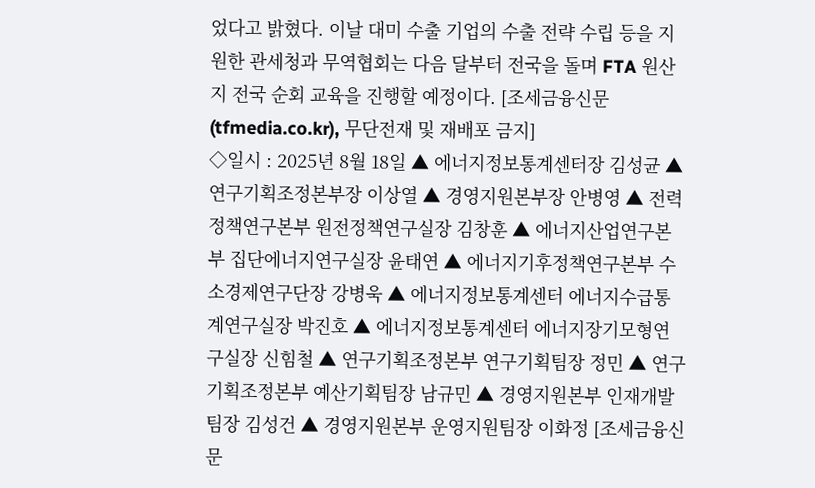었다고 밝혔다. 이날 대미 수출 기업의 수출 전략 수립 등을 지원한 관세청과 무역협회는 다음 달부터 전국을 돌며 FTA 원산지 전국 순회 교육을 진행할 예정이다. [조세금융신문(tfmedia.co.kr), 무단전재 및 재배포 금지]
◇일시 : 2025년 8월 18일 ▲ 에너지정보통계센터장 김성균 ▲ 연구기획조정본부장 이상열 ▲ 경영지원본부장 안병영 ▲ 전력정책연구본부 원전정책연구실장 김창훈 ▲ 에너지산업연구본부 집단에너지연구실장 윤태연 ▲ 에너지기후정책연구본부 수소경제연구단장 강병욱 ▲ 에너지정보통계센터 에너지수급통계연구실장 박진호 ▲ 에너지정보통계센터 에너지장기모형연구실장 신힘철 ▲ 연구기획조정본부 연구기획팀장 정민 ▲ 연구기획조정본부 예산기획팀장 남규민 ▲ 경영지원본부 인재개발팀장 김성건 ▲ 경영지원본부 운영지원팀장 이화정 [조세금융신문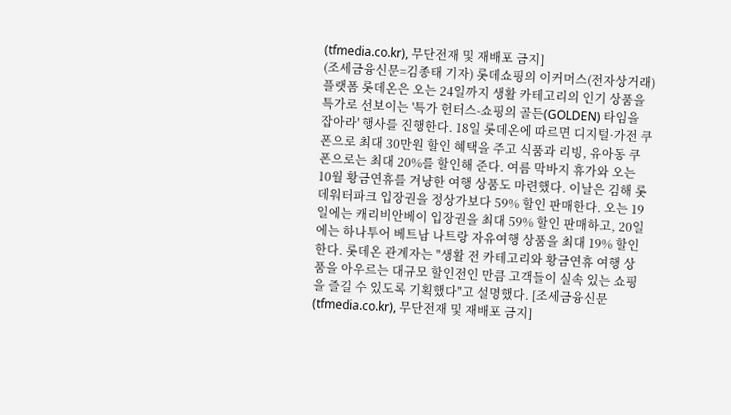(tfmedia.co.kr), 무단전재 및 재배포 금지]
(조세금융신문=김종태 기자) 롯데쇼핑의 이커머스(전자상거래) 플랫폼 롯데온은 오는 24일까지 생활 카테고리의 인기 상품을 특가로 선보이는 '특가 헌터스-쇼핑의 골든(GOLDEN) 타임을 잡아라' 행사를 진행한다. 18일 롯데온에 따르면 디지털·가전 쿠폰으로 최대 30만원 할인 혜택을 주고 식품과 리빙, 유아동 쿠폰으로는 최대 20%를 할인해 준다. 여름 막바지 휴가와 오는 10월 황금연휴를 겨냥한 여행 상품도 마련했다. 이날은 김해 롯데워터파크 입장권을 정상가보다 59% 할인 판매한다. 오는 19일에는 캐리비안베이 입장권을 최대 59% 할인 판매하고, 20일에는 하나투어 베트남 나트랑 자유여행 상품을 최대 19% 할인한다. 롯데온 관계자는 "생활 전 카테고리와 황금연휴 여행 상품을 아우르는 대규모 할인전인 만큼 고객들이 실속 있는 쇼핑을 즐길 수 있도록 기획했다"고 설명했다. [조세금융신문(tfmedia.co.kr), 무단전재 및 재배포 금지]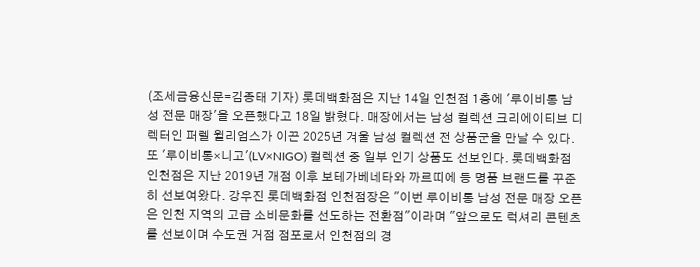(조세금융신문=김종태 기자) 롯데백화점은 지난 14일 인천점 1층에 '루이비통 남성 전문 매장'을 오픈했다고 18일 밝혔다. 매장에서는 남성 컬렉션 크리에이티브 디렉터인 퍼렐 윌리엄스가 이끈 2025년 겨울 남성 컬렉션 전 상품군을 만날 수 있다. 또 '루이비통×니고'(LV×NIGO) 컬렉션 중 일부 인기 상품도 선보인다. 롯데백화점 인천점은 지난 2019년 개점 이후 보테가베네타와 까르띠에 등 명품 브랜드를 꾸준히 선보여왔다. 강우진 롯데백화점 인천점장은 "이번 루이비통 남성 전문 매장 오픈은 인천 지역의 고급 소비문화를 선도하는 전환점"이라며 "앞으로도 럭셔리 콘텐츠를 선보이며 수도권 거점 점포로서 인천점의 경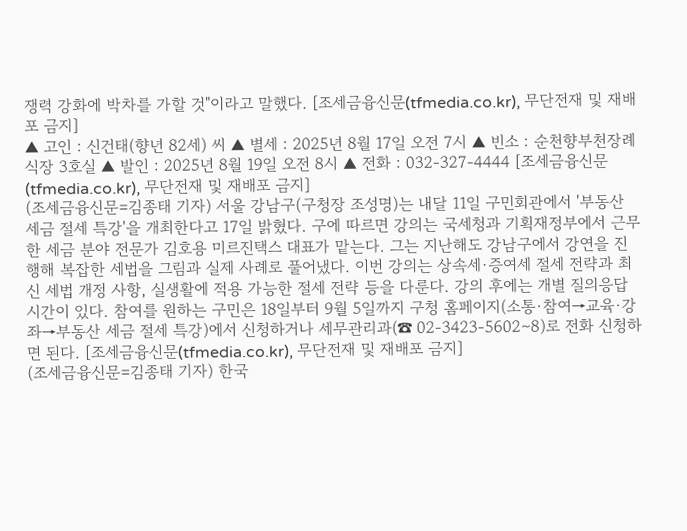쟁력 강화에 박차를 가할 것"이라고 말했다. [조세금융신문(tfmedia.co.kr), 무단전재 및 재배포 금지]
▲ 고인 : 신건태(향년 82세) 씨 ▲ 별세 : 2025년 8월 17일 오전 7시 ▲ 빈소 : 순천향부천장례식장 3호실 ▲ 발인 : 2025년 8월 19일 오전 8시 ▲ 전화 : 032-327-4444 [조세금융신문(tfmedia.co.kr), 무단전재 및 재배포 금지]
(조세금융신문=김종태 기자) 서울 강남구(구청장 조성명)는 내달 11일 구민회관에서 '부동산 세금 절세 특강'을 개최한다고 17일 밝혔다. 구에 따르면 강의는 국세청과 기획재정부에서 근무한 세금 분야 전문가 김호용 미르진택스 대표가 맡는다. 그는 지난해도 강남구에서 강연을 진행해 복잡한 세법을 그림과 실제 사례로 풀어냈다. 이번 강의는 상속세·증여세 절세 전략과 최신 세법 개정 사항, 실생활에 적용 가능한 절세 전략 등을 다룬다. 강의 후에는 개별 질의응답 시간이 있다. 참여를 원하는 구민은 18일부터 9월 5일까지 구청 홈페이지(소통·참여→교육·강좌→부동산 세금 절세 특강)에서 신청하거나 세무관리과(☎ 02-3423-5602∼8)로 전화 신청하면 된다. [조세금융신문(tfmedia.co.kr), 무단전재 및 재배포 금지]
(조세금융신문=김종태 기자) 한국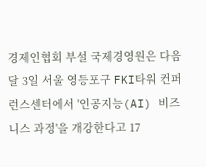경제인협회 부설 국제경영원은 다음 달 3일 서울 영등포구 FKI타워 컨퍼런스센터에서 '인공지능(AI) 비즈니스 과정'을 개강한다고 17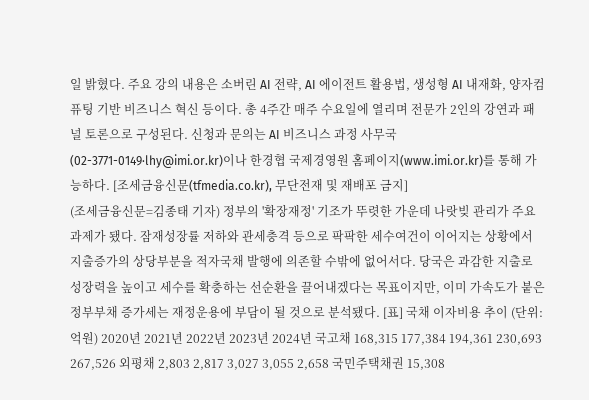일 밝혔다. 주요 강의 내용은 소버린 AI 전략, AI 에이전트 활용법, 생성형 AI 내재화, 양자컴퓨팅 기반 비즈니스 혁신 등이다. 총 4주간 매주 수요일에 열리며 전문가 2인의 강연과 패널 토론으로 구성된다. 신청과 문의는 AI 비즈니스 과정 사무국(02-3771-0149·lhy@imi.or.kr)이나 한경협 국제경영원 홈페이지(www.imi.or.kr)를 통해 가능하다. [조세금융신문(tfmedia.co.kr), 무단전재 및 재배포 금지]
(조세금융신문=김종태 기자) 정부의 '확장재정' 기조가 뚜렷한 가운데 나랏빚 관리가 주요 과제가 됐다. 잠재성장률 저하와 관세충격 등으로 팍팍한 세수여건이 이어지는 상황에서 지출증가의 상당부분을 적자국채 발행에 의존할 수밖에 없어서다. 당국은 과감한 지출로 성장력을 높이고 세수를 확충하는 선순환을 끌어내겠다는 목표이지만, 이미 가속도가 붙은 정부부채 증가세는 재정운용에 부담이 될 것으로 분석됐다. [표] 국채 이자비용 추이 (단위: 억원) 2020년 2021년 2022년 2023년 2024년 국고채 168,315 177,384 194,361 230,693 267,526 외평채 2,803 2,817 3,027 3,055 2,658 국민주택채권 15,308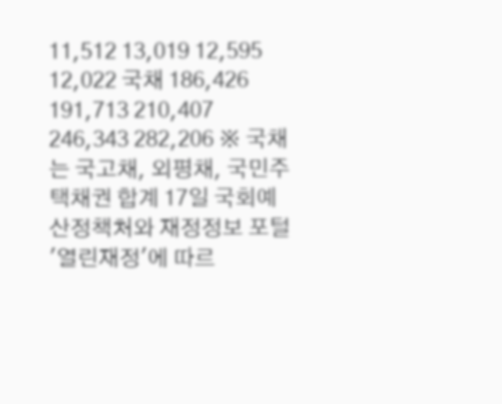11,512 13,019 12,595 12,022 국채 186,426 191,713 210,407 246,343 282,206 ※ 국채는 국고채, 외평채, 국민주택채권 합계 17일 국회예산정책처와 재정정보 포털 '열린재정'에 따르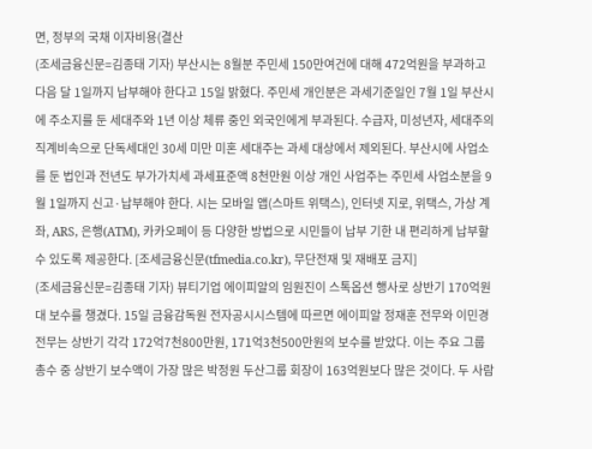면, 정부의 국채 이자비용(결산
(조세금융신문=김종태 기자) 부산시는 8월분 주민세 150만여건에 대해 472억원을 부과하고 다음 달 1일까지 납부해야 한다고 15일 밝혔다. 주민세 개인분은 과세기준일인 7월 1일 부산시에 주소지를 둔 세대주와 1년 이상 체류 중인 외국인에게 부과된다. 수급자, 미성년자, 세대주의 직계비속으로 단독세대인 30세 미만 미혼 세대주는 과세 대상에서 제외된다. 부산시에 사업소를 둔 법인과 전년도 부가가치세 과세표준액 8천만원 이상 개인 사업주는 주민세 사업소분을 9월 1일까지 신고·납부해야 한다. 시는 모바일 앱(스마트 위택스), 인터넷 지로, 위택스, 가상 계좌, ARS, 은행(ATM), 카카오페이 등 다양한 방법으로 시민들이 납부 기한 내 편리하게 납부할 수 있도록 제공한다. [조세금융신문(tfmedia.co.kr), 무단전재 및 재배포 금지]
(조세금융신문=김종태 기자) 뷰티기업 에이피알의 임원진이 스톡옵션 행사로 상반기 170억원대 보수를 챙겼다. 15일 금융감독원 전자공시시스템에 따르면 에이피알 정재훈 전무와 이민경 전무는 상반기 각각 172억7천800만원, 171억3천500만원의 보수를 받았다. 이는 주요 그룹 총수 중 상반기 보수액이 가장 많은 박정원 두산그룹 회장이 163억원보다 많은 것이다. 두 사람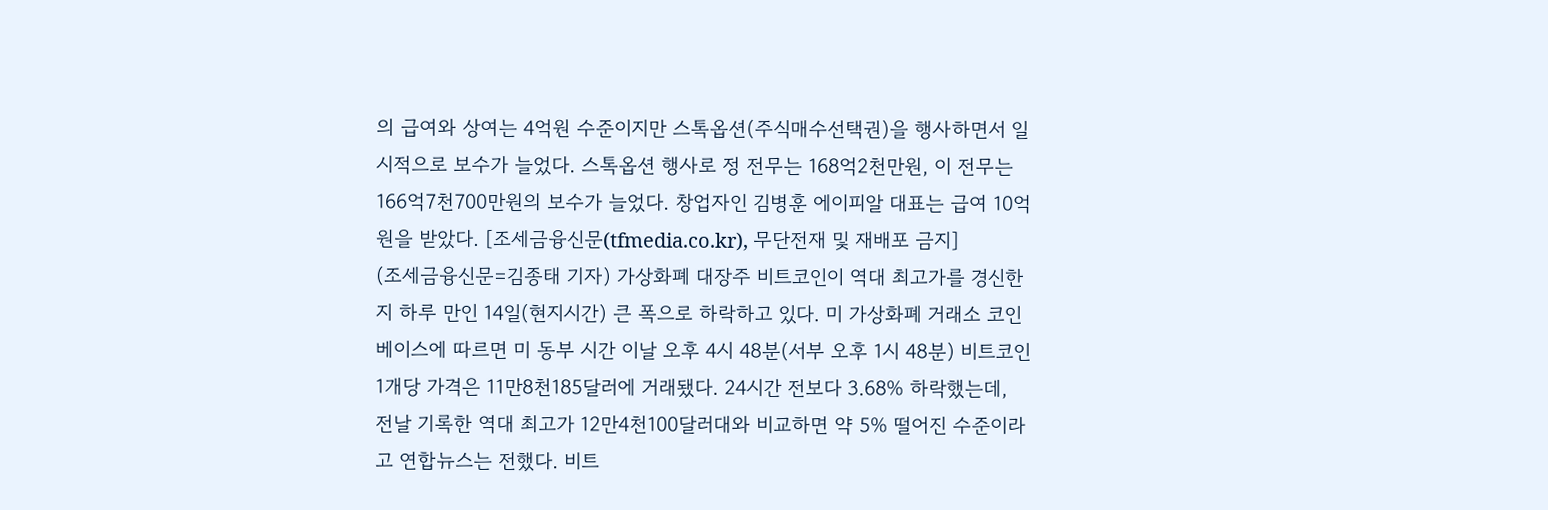의 급여와 상여는 4억원 수준이지만 스톡옵션(주식매수선택권)을 행사하면서 일시적으로 보수가 늘었다. 스톡옵션 행사로 정 전무는 168억2천만원, 이 전무는 166억7천700만원의 보수가 늘었다. 창업자인 김병훈 에이피알 대표는 급여 10억원을 받았다. [조세금융신문(tfmedia.co.kr), 무단전재 및 재배포 금지]
(조세금융신문=김종태 기자) 가상화폐 대장주 비트코인이 역대 최고가를 경신한 지 하루 만인 14일(현지시간) 큰 폭으로 하락하고 있다. 미 가상화폐 거래소 코인베이스에 따르면 미 동부 시간 이날 오후 4시 48분(서부 오후 1시 48분) 비트코인 1개당 가격은 11만8천185달러에 거래됐다. 24시간 전보다 3.68% 하락했는데, 전날 기록한 역대 최고가 12만4천100달러대와 비교하면 약 5% 떨어진 수준이라고 연합뉴스는 전했다. 비트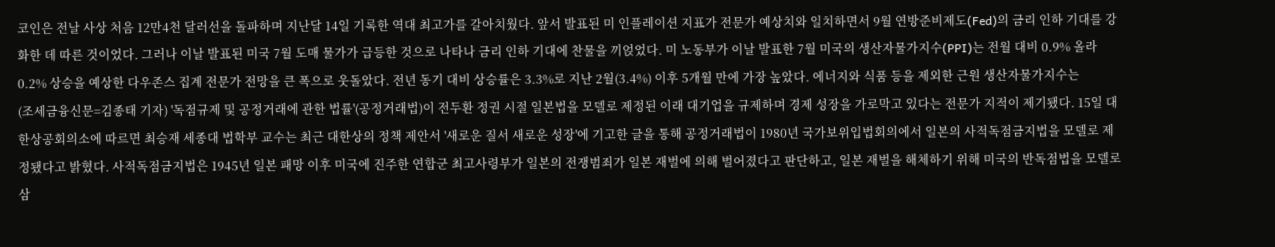코인은 전날 사상 처음 12만4천 달러선을 돌파하며 지난달 14일 기록한 역대 최고가를 갈아치웠다. 앞서 발표된 미 인플레이션 지표가 전문가 예상치와 일치하면서 9월 연방준비제도(Fed)의 금리 인하 기대를 강화한 데 따른 것이었다. 그러나 이날 발표된 미국 7월 도매 물가가 급등한 것으로 나타나 금리 인하 기대에 찬물을 끼얹었다. 미 노동부가 이날 발표한 7월 미국의 생산자물가지수(PPI)는 전월 대비 0.9% 올라 0.2% 상승을 예상한 다우존스 집계 전문가 전망을 큰 폭으로 웃돌았다. 전년 동기 대비 상승률은 3.3%로 지난 2월(3.4%) 이후 5개월 만에 가장 높았다. 에너지와 식품 등을 제외한 근원 생산자물가지수는
(조세금융신문=김종태 기자) '독점규제 및 공정거래에 관한 법률'(공정거래법)이 전두환 정권 시절 일본법을 모델로 제정된 이래 대기업을 규제하며 경제 성장을 가로막고 있다는 전문가 지적이 제기됐다. 15일 대한상공회의소에 따르면 최승재 세종대 법학부 교수는 최근 대한상의 정책 제안서 '새로운 질서 새로운 성장'에 기고한 글을 통해 공정거래법이 1980년 국가보위입법회의에서 일본의 사적독점금지법을 모델로 제정됐다고 밝혔다. 사적독점금지법은 1945년 일본 패망 이후 미국에 진주한 연합군 최고사령부가 일본의 전쟁범죄가 일본 재벌에 의해 벌어졌다고 판단하고, 일본 재벌을 해체하기 위해 미국의 반독점법을 모델로 삼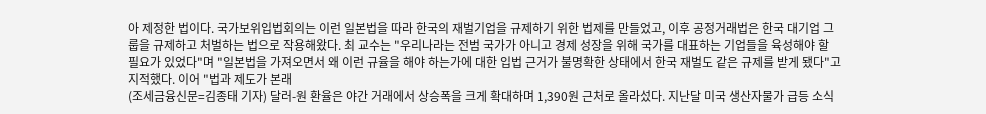아 제정한 법이다. 국가보위입법회의는 이런 일본법을 따라 한국의 재벌기업을 규제하기 위한 법제를 만들었고, 이후 공정거래법은 한국 대기업 그룹을 규제하고 처벌하는 법으로 작용해왔다. 최 교수는 "우리나라는 전범 국가가 아니고 경제 성장을 위해 국가를 대표하는 기업들을 육성해야 할 필요가 있었다"며 "일본법을 가져오면서 왜 이런 규율을 해야 하는가에 대한 입법 근거가 불명확한 상태에서 한국 재벌도 같은 규제를 받게 됐다"고 지적했다. 이어 "법과 제도가 본래
(조세금융신문=김종태 기자) 달러-원 환율은 야간 거래에서 상승폭을 크게 확대하며 1,390원 근처로 올라섰다. 지난달 미국 생산자물가 급등 소식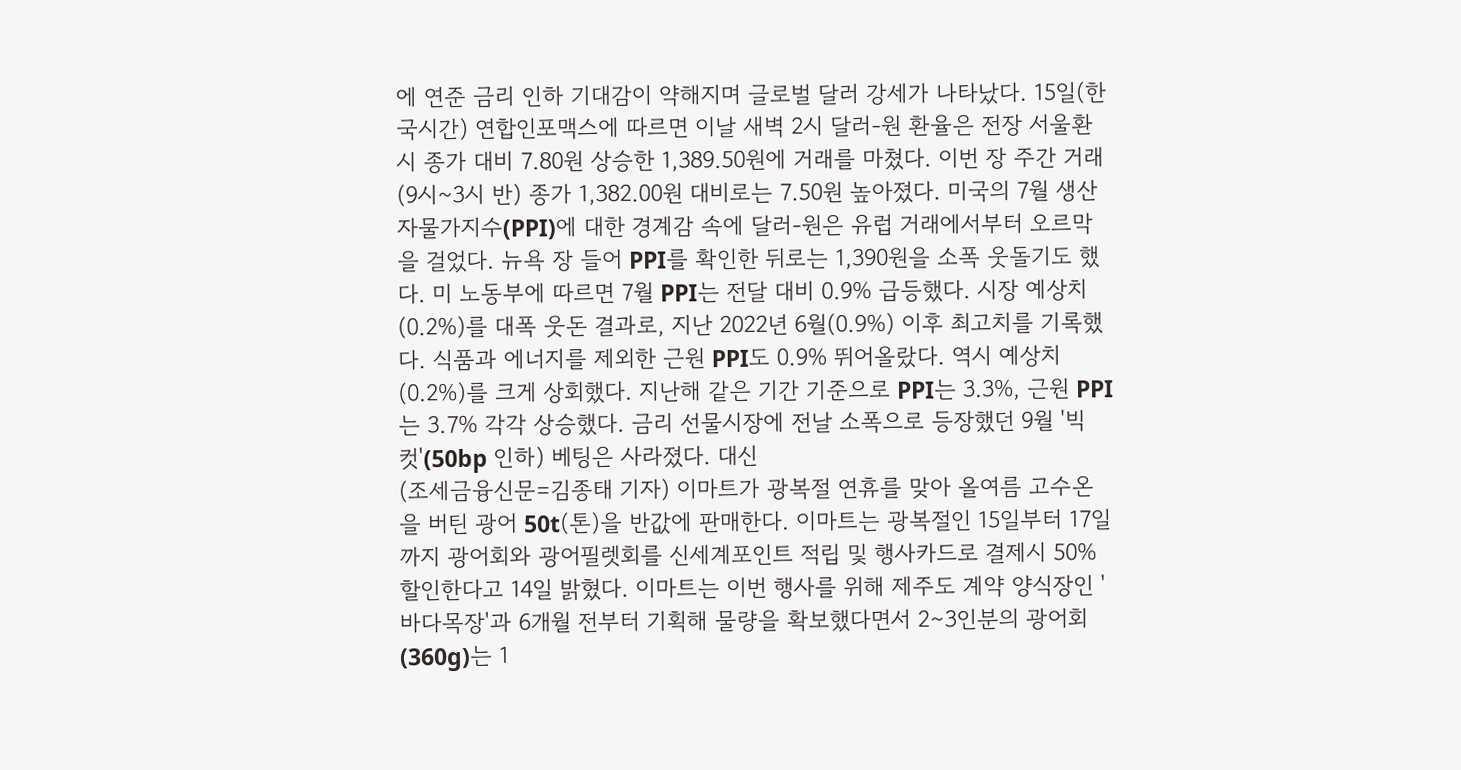에 연준 금리 인하 기대감이 약해지며 글로벌 달러 강세가 나타났다. 15일(한국시간) 연합인포맥스에 따르면 이날 새벽 2시 달러-원 환율은 전장 서울환시 종가 대비 7.80원 상승한 1,389.50원에 거래를 마쳤다. 이번 장 주간 거래(9시~3시 반) 종가 1,382.00원 대비로는 7.50원 높아졌다. 미국의 7월 생산자물가지수(PPI)에 대한 경계감 속에 달러-원은 유럽 거래에서부터 오르막을 걸었다. 뉴욕 장 들어 PPI를 확인한 뒤로는 1,390원을 소폭 웃돌기도 했다. 미 노동부에 따르면 7월 PPI는 전달 대비 0.9% 급등했다. 시장 예상치(0.2%)를 대폭 웃돈 결과로, 지난 2022년 6월(0.9%) 이후 최고치를 기록했다. 식품과 에너지를 제외한 근원 PPI도 0.9% 뛰어올랐다. 역시 예상치(0.2%)를 크게 상회했다. 지난해 같은 기간 기준으로 PPI는 3.3%, 근원 PPI는 3.7% 각각 상승했다. 금리 선물시장에 전날 소폭으로 등장했던 9월 '빅 컷'(50bp 인하) 베팅은 사라졌다. 대신
(조세금융신문=김종태 기자) 이마트가 광복절 연휴를 맞아 올여름 고수온을 버틴 광어 50t(톤)을 반값에 판매한다. 이마트는 광복절인 15일부터 17일까지 광어회와 광어필렛회를 신세계포인트 적립 및 행사카드로 결제시 50% 할인한다고 14일 밝혔다. 이마트는 이번 행사를 위해 제주도 계약 양식장인 '바다목장'과 6개월 전부터 기획해 물량을 확보했다면서 2∼3인분의 광어회(360g)는 1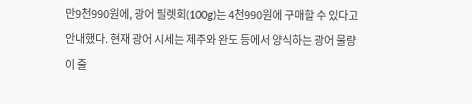만9천990원에, 광어 필렛회(100g)는 4천990원에 구매할 수 있다고 안내했다. 현재 광어 시세는 제주와 완도 등에서 양식하는 광어 물량이 줄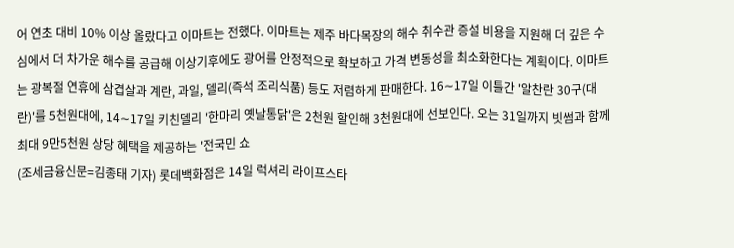어 연초 대비 10% 이상 올랐다고 이마트는 전했다. 이마트는 제주 바다목장의 해수 취수관 증설 비용을 지원해 더 깊은 수심에서 더 차가운 해수를 공급해 이상기후에도 광어를 안정적으로 확보하고 가격 변동성을 최소화한다는 계획이다. 이마트는 광복절 연휴에 삼겹살과 계란, 과일, 델리(즉석 조리식품) 등도 저렴하게 판매한다. 16∼17일 이틀간 '알찬란 30구(대란)'를 5천원대에, 14∼17일 키친델리 '한마리 옛날통닭'은 2천원 할인해 3천원대에 선보인다. 오는 31일까지 빗썸과 함께 최대 9만5천원 상당 혜택을 제공하는 '전국민 쇼
(조세금융신문=김종태 기자) 롯데백화점은 14일 럭셔리 라이프스타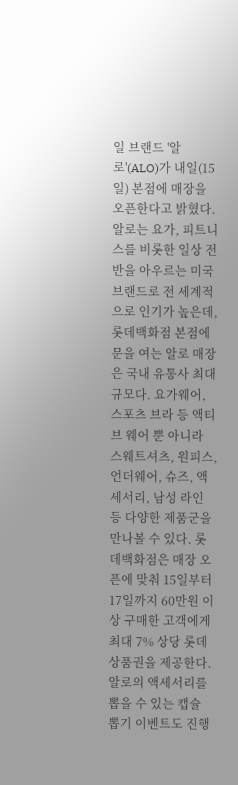일 브랜드 '알로'(ALO)가 내일(15일) 본점에 매장을 오픈한다고 밝혔다. 알로는 요가, 피트니스를 비롯한 일상 전반을 아우르는 미국 브랜드로 전 세계적으로 인기가 높은데, 롯데백화점 본점에 문을 여는 알로 매장은 국내 유통사 최대 규모다. 요가웨어, 스포츠 브라 등 액티브 웨어 뿐 아니라 스웨트셔츠, 원피스, 언더웨어, 슈즈, 액세서리, 남성 라인 등 다양한 제품군을 만나볼 수 있다. 롯데백화점은 매장 오픈에 맞춰 15일부터 17일까지 60만원 이상 구매한 고객에게 최대 7% 상당 롯데상품권을 제공한다. 알로의 액세서리를 뽑을 수 있는 캡슐 뽑기 이벤트도 진행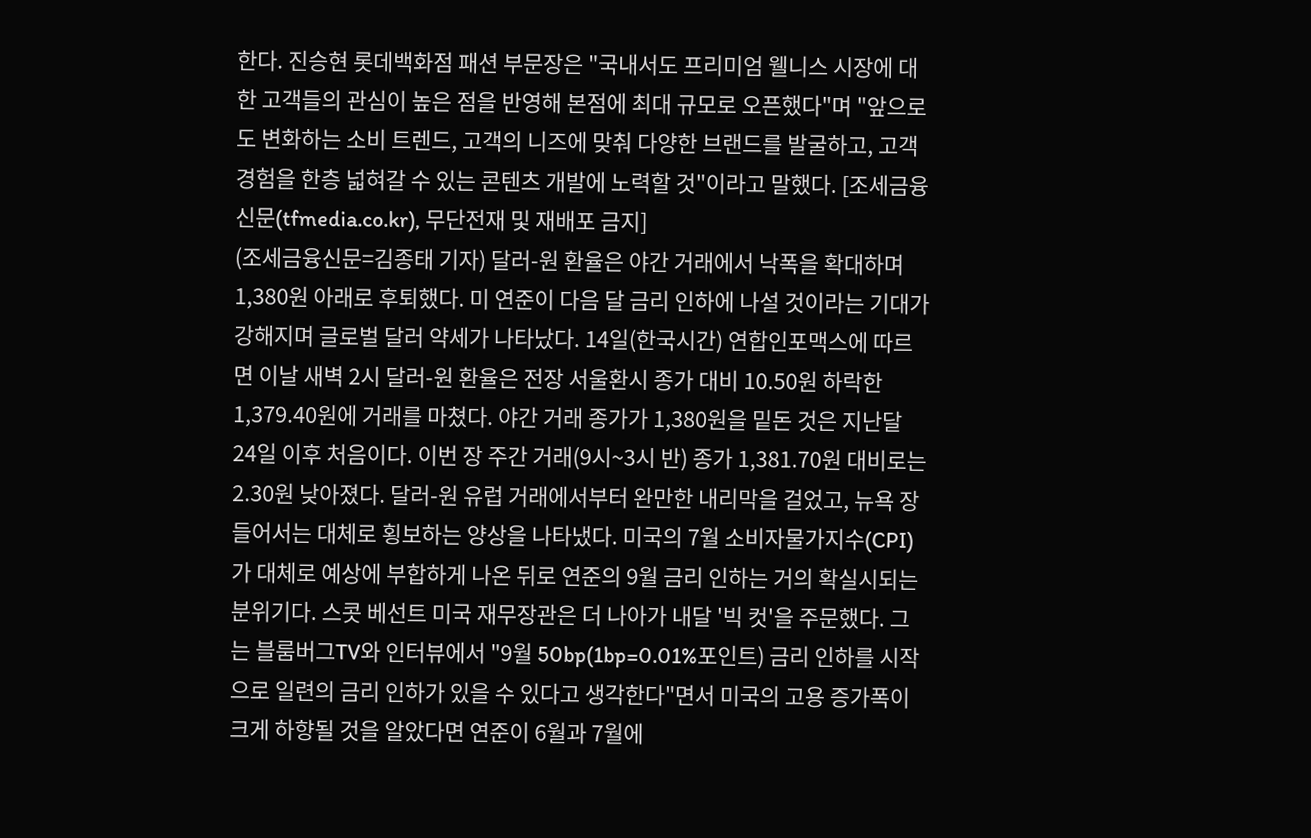한다. 진승현 롯데백화점 패션 부문장은 "국내서도 프리미엄 웰니스 시장에 대한 고객들의 관심이 높은 점을 반영해 본점에 최대 규모로 오픈했다"며 "앞으로도 변화하는 소비 트렌드, 고객의 니즈에 맞춰 다양한 브랜드를 발굴하고, 고객 경험을 한층 넓혀갈 수 있는 콘텐츠 개발에 노력할 것"이라고 말했다. [조세금융신문(tfmedia.co.kr), 무단전재 및 재배포 금지]
(조세금융신문=김종태 기자) 달러-원 환율은 야간 거래에서 낙폭을 확대하며 1,380원 아래로 후퇴했다. 미 연준이 다음 달 금리 인하에 나설 것이라는 기대가 강해지며 글로벌 달러 약세가 나타났다. 14일(한국시간) 연합인포맥스에 따르면 이날 새벽 2시 달러-원 환율은 전장 서울환시 종가 대비 10.50원 하락한 1,379.40원에 거래를 마쳤다. 야간 거래 종가가 1,380원을 밑돈 것은 지난달 24일 이후 처음이다. 이번 장 주간 거래(9시~3시 반) 종가 1,381.70원 대비로는 2.30원 낮아졌다. 달러-원 유럽 거래에서부터 완만한 내리막을 걸었고, 뉴욕 장 들어서는 대체로 횡보하는 양상을 나타냈다. 미국의 7월 소비자물가지수(CPI)가 대체로 예상에 부합하게 나온 뒤로 연준의 9월 금리 인하는 거의 확실시되는 분위기다. 스콧 베선트 미국 재무장관은 더 나아가 내달 '빅 컷'을 주문했다. 그는 블룸버그TV와 인터뷰에서 "9월 50bp(1bp=0.01%포인트) 금리 인하를 시작으로 일련의 금리 인하가 있을 수 있다고 생각한다"면서 미국의 고용 증가폭이 크게 하향될 것을 알았다면 연준이 6월과 7월에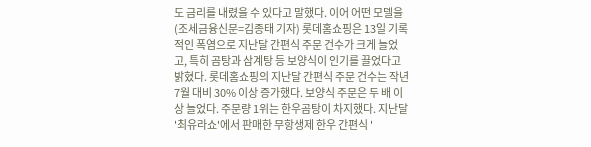도 금리를 내렸을 수 있다고 말했다. 이어 어떤 모델을
(조세금융신문=김종태 기자) 롯데홈쇼핑은 13일 기록적인 폭염으로 지난달 간편식 주문 건수가 크게 늘었고, 특히 곰탕과 삼계탕 등 보양식이 인기를 끌었다고 밝혔다. 롯데홈쇼핑의 지난달 간편식 주문 건수는 작년 7월 대비 30% 이상 증가했다. 보양식 주문은 두 배 이상 늘었다. 주문량 1위는 한우곰탕이 차지했다. 지난달 '최유라쇼'에서 판매한 무항생제 한우 간편식 '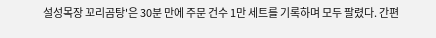설성목장 꼬리곰탕'은 30분 만에 주문 건수 1만 세트를 기록하며 모두 팔렸다. 간편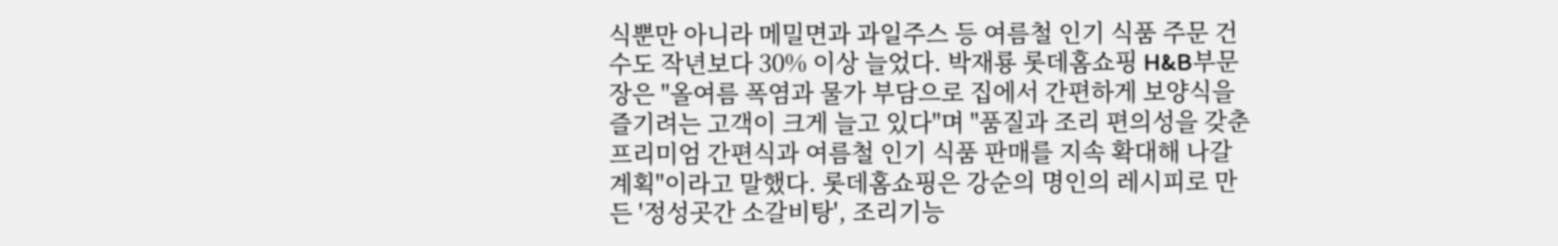식뿐만 아니라 메밀면과 과일주스 등 여름철 인기 식품 주문 건수도 작년보다 30% 이상 늘었다. 박재룡 롯데홈쇼핑 H&B부문장은 "올여름 폭염과 물가 부담으로 집에서 간편하게 보양식을 즐기려는 고객이 크게 늘고 있다"며 "품질과 조리 편의성을 갖춘 프리미엄 간편식과 여름철 인기 식품 판매를 지속 확대해 나갈 계획"이라고 말했다. 롯데홈쇼핑은 강순의 명인의 레시피로 만든 '정성곳간 소갈비탕', 조리기능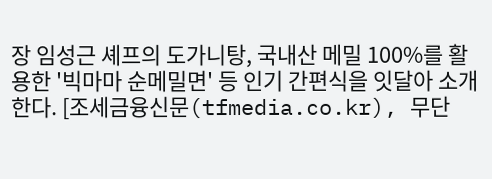장 임성근 셰프의 도가니탕, 국내산 메밀 100%를 활용한 '빅마마 순메밀면' 등 인기 간편식을 잇달아 소개한다. [조세금융신문(tfmedia.co.kr), 무단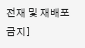전재 및 재배포 금지]